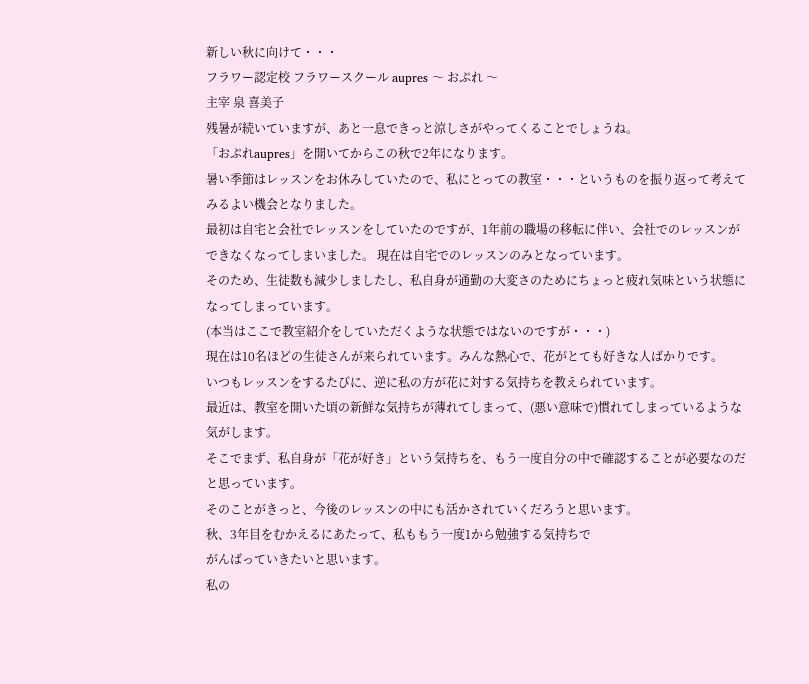新しい秋に向けて・・・
フラワー認定校 フラワースクール aupres 〜 おぷれ 〜
主宰 泉 喜美子
残暑が続いていますが、あと一息できっと涼しさがやってくることでしょうね。
「おぷれaupres」を開いてからこの秋で2年になります。
暑い季節はレッスンをお休みしていたので、私にとっての教室・・・というものを振り返って考えてみるよい機会となりました。
最初は自宅と会社でレッスンをしていたのですが、1年前の職場の移転に伴い、会社でのレッスンができなくなってしまいました。 現在は自宅でのレッスンのみとなっています。
そのため、生徒数も減少しましたし、私自身が通勤の大変さのためにちょっと疲れ気味という状態になってしまっています。
(本当はここで教室紹介をしていただくような状態ではないのですが・・・)
現在は10名ほどの生徒さんが来られています。みんな熱心で、花がとても好きな人ばかりです。
いつもレッスンをするたびに、逆に私の方が花に対する気持ちを教えられています。
最近は、教室を開いた頃の新鮮な気持ちが薄れてしまって、(悪い意味で)慣れてしまっているような気がします。
そこでまず、私自身が「花が好き」という気持ちを、もう一度自分の中で確認することが必要なのだと思っています。
そのことがきっと、今後のレッスンの中にも活かされていくだろうと思います。
秋、3年目をむかえるにあたって、私ももう一度1から勉強する気持ちで
がんばっていきたいと思います。
私の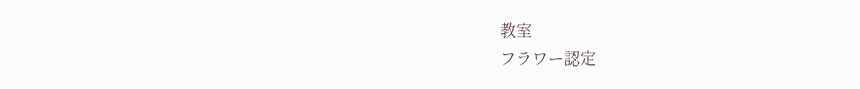教室
フラワー認定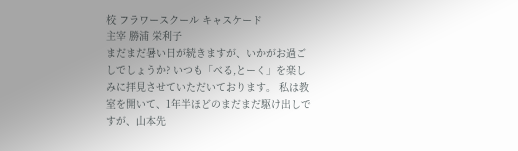校 フラワースクール キャスケード
主宰 勝浦 栄利子
まだまだ暑い日が続きますが、いかがお過ごしでしょうか? いつも「べる,とーく」を楽しみに拝見させていただいております。 私は教室を開いて、1年半ほどのまだまだ駆け出しですが、山本先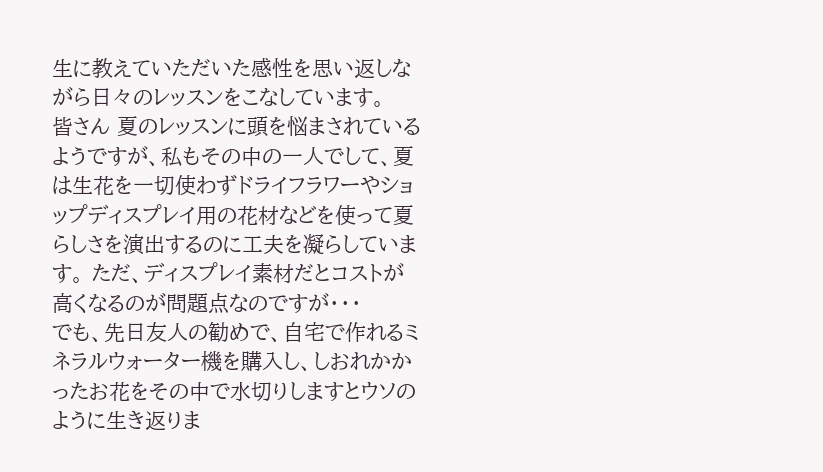生に教えていただいた感性を思い返しながら日々のレッスンをこなしています。
皆さん 夏のレッスンに頭を悩まされているようですが、私もその中の一人でして、夏は生花を一切使わずドライフラワーやショップディスプレイ用の花材などを使って夏らしさを演出するのに工夫を凝らしています。 ただ、ディスプレイ素材だとコストが高くなるのが問題点なのですが・・・
でも、先日友人の勧めで、自宅で作れるミネラルウォーター機を購入し、しおれかかったお花をその中で水切りしますとウソのように生き返りま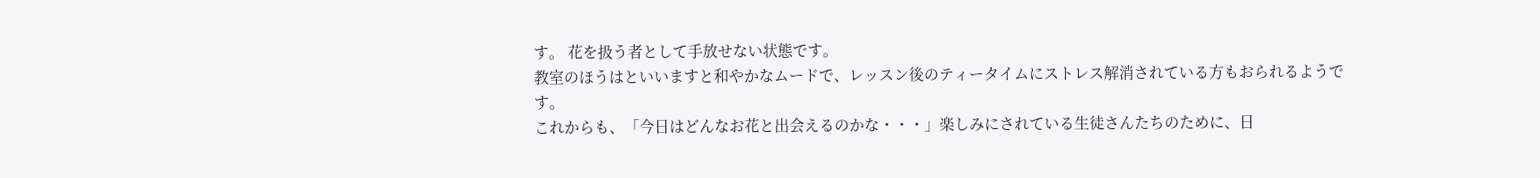す。 花を扱う者として手放せない状態です。
教室のほうはといいますと和やかなムードで、レッスン後のティータイムにストレス解消されている方もおられるようです。
これからも、「今日はどんなお花と出会えるのかな・・・」楽しみにされている生徒さんたちのために、日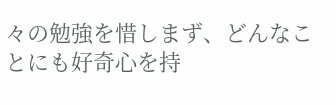々の勉強を惜しまず、どんなことにも好奇心を持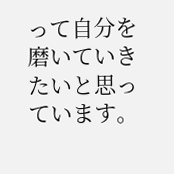って自分を磨いていきたいと思っています。